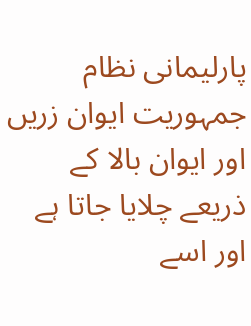پارلیمانی نظام جمہوریت ایوان زریں اور ایوان بالا کے ذریعے چلایا جاتا ہے اور اسے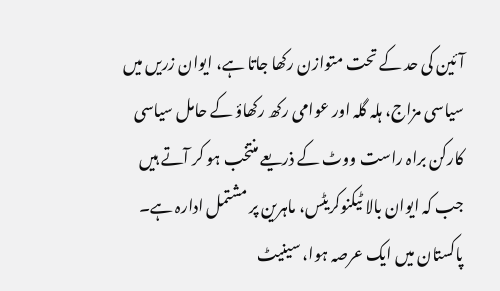آئین کی حد کے تحت متوازن رکھا جاتا ہے، ایوان زریں میں سیاسی مزاج، ہلہ گلہ اور عوامی رکھ رکھاؤ کے حامل سیاسی کارکن براہ راست ووٹ کے ذریعے منتخب ہو کر آتے ہیں جب کہ ایوان بالا ٹیکنوکریٹس، ماہرین پر مشتمل ادارہ ہے۔
پاکستان میں ایک عرصہ ہوا، سینیٹ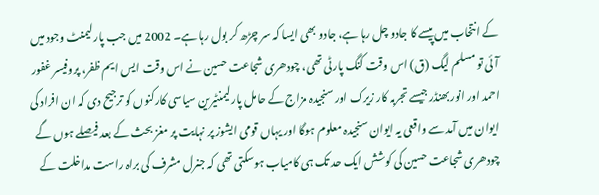کے انتخاب میں پیسے کا جادو چل رہا ہے، جادو بھی ایسا کہ سر چڑھ کر بول رہا ہے۔ 2002 میں جب پارلیمنٹ وجود میں آئی تو مسلم لیگ (ق) اس وقت کنگ پارٹی تھی، چودھری شجاعت حسین نے اس وقت ایس ایم ظفر، پروفیسر غفور احمد اور انور بھنڈر جیسے تجربہ کار زیرک اور سنجیدہ مزاج کے حامل پارلیمنٹیرین سیاسی کارکنوں کو ترجیح دی کہ ان افراد کی ایوان میں آمد سے واقعی یہ ایوان سنجیدہ معلوم ہوگا اور یہاں قومی ایشوز پر نہایت پر مغز بحث کے بعد فیصلے ہوں گے چودھری شجاعت حسین کی کوشش ایک حد تک ہی کامیاب ہوسکتی تھی کہ جنرل مشرف کی براہ راست مداخلت کے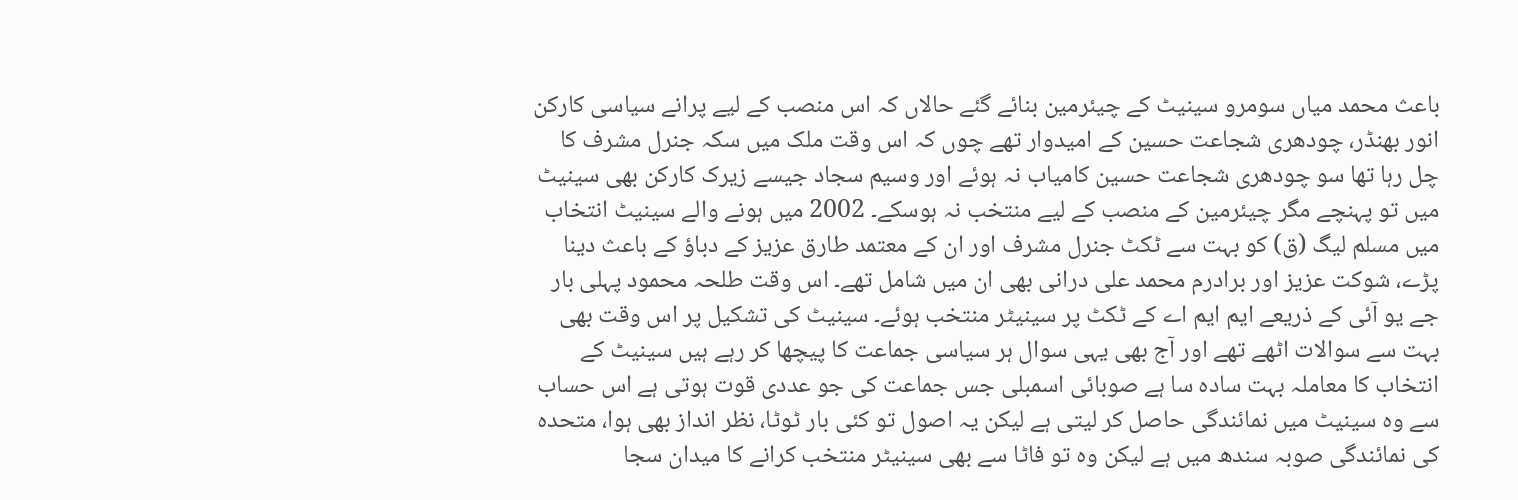باعث محمد میاں سومرو سینیٹ کے چیئرمین بنائے گئے حالاں کہ اس منصب کے لیے پرانے سیاسی کارکن انور بھنڈر، چودھری شجاعت حسین کے امیدوار تھے چوں کہ اس وقت ملک میں سکہ جنرل مشرف کا چل رہا تھا سو چودھری شجاعت حسین کامیاب نہ ہوئے اور وسیم سجاد جیسے زیرک کارکن بھی سینیٹ میں تو پہنچے مگر چیئرمین کے منصب کے لیے منتخب نہ ہوسکے۔ 2002 میں ہونے والے سینیٹ انتخاب میں مسلم لیگ (ق) کو بہت سے ٹکٹ جنرل مشرف اور ان کے معتمد طارق عزیز کے دباؤ کے باعث دینا پڑے، شوکت عزیز اور برادرم محمد علی درانی بھی ان میں شامل تھے۔ اس وقت طلحہ محمود پہلی بار جے یو آئی کے ذریعے ایم ایم اے کے ٹکٹ پر سینیٹر منتخب ہوئے۔ سینیٹ کی تشکیل پر اس وقت بھی بہت سے سوالات اٹھے تھے اور آج بھی یہی سوال ہر سیاسی جماعت کا پیچھا کر رہے ہیں سینیٹ کے انتخاب کا معاملہ بہت سادہ سا ہے صوبائی اسمبلی جس جماعت کی جو عددی قوت ہوتی ہے اس حساب سے وہ سینیٹ میں نمائندگی حاصل کر لیتی ہے لیکن یہ اصول تو کئی بار ٹوٹا، نظر انداز بھی ہوا، متحدہ کی نمائندگی صوبہ سندھ میں ہے لیکن وہ تو فاٹا سے بھی سینیٹر منتخب کرانے کا میدان سجا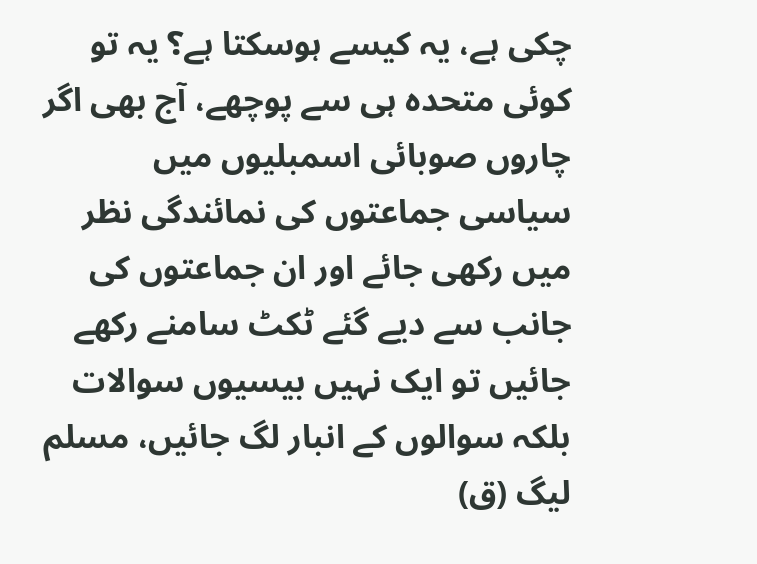چکی ہے، یہ کیسے ہوسکتا ہے؟ یہ تو کوئی متحدہ ہی سے پوچھے، آج بھی اگر چاروں صوبائی اسمبلیوں میں سیاسی جماعتوں کی نمائندگی نظر میں رکھی جائے اور ان جماعتوں کی جانب سے دیے گئے ٹکٹ سامنے رکھے جائیں تو ایک نہیں بیسیوں سوالات بلکہ سوالوں کے انبار لگ جائیں، مسلم لیگ (ق)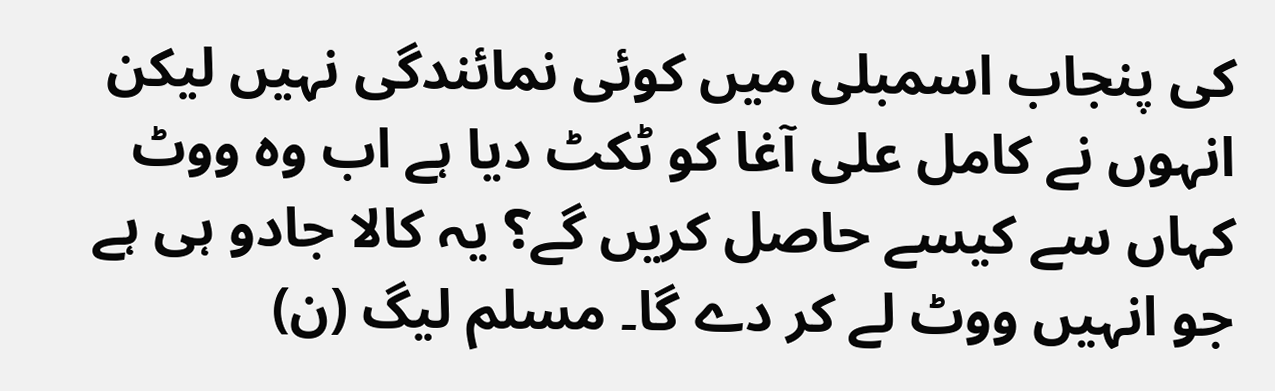کی پنجاب اسمبلی میں کوئی نمائندگی نہیں لیکن انہوں نے کامل علی آغا کو ٹکٹ دیا ہے اب وہ ووٹ کہاں سے کیسے حاصل کریں گے؟ یہ کالا جادو ہی ہے جو انہیں ووٹ لے کر دے گا۔ مسلم لیگ (ن)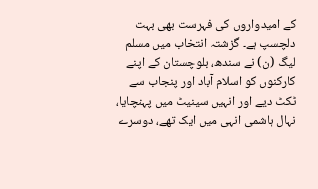کے امیدواروں کی فہرست بھی بہت دلچسپ ہے۔ گزشتہ انتخاب میں مسلم لیگ (ن) نے سندھ، بلوچستان کے اپنے کارکنوں کو اسلام آباد اور پنجاب سے ٹکٹ دیے اور انہیں سینیٹ میں پہنچایا، نہال ہاشمی انہی میں ایک تھے، دوسرے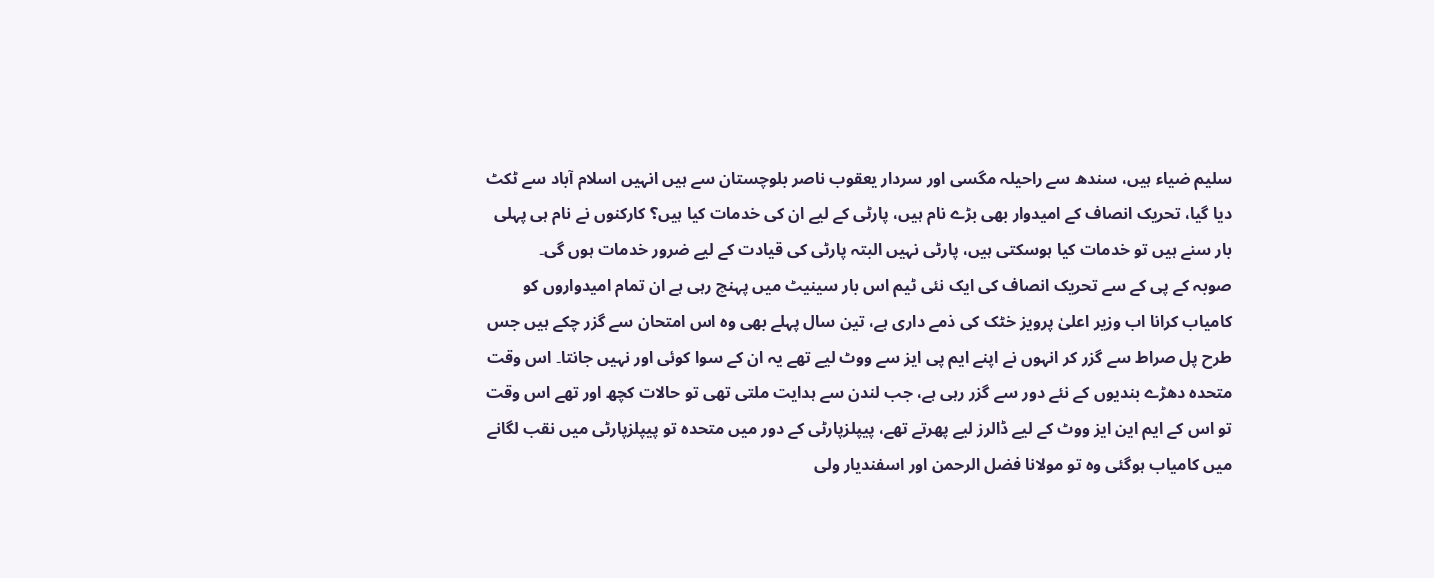سلیم ضیاء ہیں، سندھ سے راحیلہ مگسی اور سردار یعقوب ناصر بلوچستان سے ہیں انہیں اسلام آباد سے ٹکٹ دیا گیا، تحریک انصاف کے امیدوار بھی بڑے نام ہیں، پارٹی کے لیے ان کی خدمات کیا ہیں؟ کارکنوں نے نام ہی پہلی بار سنے ہیں تو خدمات کیا ہوسکتی ہیں، پارٹی نہیں البتہ پارٹی کی قیادت کے لیے ضرور خدمات ہوں گی۔
صوبہ کے پی کے سے تحریک انصاف کی ایک نئی ٹیم اس بار سینیٹ میں پہنچ رہی ہے ان تمام امیدواروں کو کامیاب کرانا اب وزیر اعلیٰ پرویز خٹک کی ذمے داری ہے، تین سال پہلے بھی وہ اس امتحان سے گزر چکے ہیں جس طرح پل صراط سے گزر کر انہوں نے اپنے ایم پی ایز سے ووٹ لیے تھے یہ ان کے سوا کوئی اور نہیں جانتا۔ اس وقت متحدہ دھڑے بندیوں کے نئے دور سے گزر رہی ہے، جب لندن سے ہدایت ملتی تھی تو حالات کچھ اور تھے اس وقت تو اس کے ایم این ایز ووٹ کے لیے ڈالرز لیے پھرتے تھے، پیپلزپارٹی کے دور میں متحدہ تو پیپلزپارٹی میں نقب لگانے میں کامیاب ہوگئی وہ تو مولانا فضل الرحمن اور اسفندیار ولی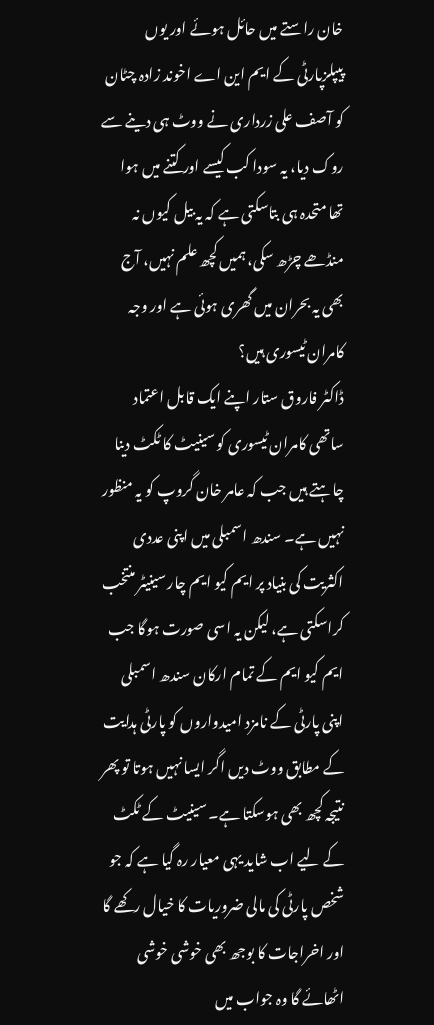خان راستے میں حائل ہوئے اور یوں پیپلزپارٹی کے ایم این اے اخوند زادہ چٹان کو آصف علی زرداری نے ووٹ ہی دینے سے روک دیا، یہ سودا کب کیسے اور کتنے میں ہوا تھا متحدہ ہی بتاسکتی ہے کہ یہ بیل کیوں نہ منڈھے چڑھ سکی، ہمیں کچھ علم نہیں، آج بھی یہ بحران میں گھری ہوئی ہے اور وجہ کامران ٹیسوری ہیں؟
ڈاکٹر فاروق ستار اپنے ایک قابل اعتماد ساتھی کامران ٹیسوری کو سینیٹ کا ٹکٹ دینا چاہتے ہیں جب کہ عامر خان گروپ کو یہ منظور نہیں ہے۔ سندھ اسمبلی میں اپنی عددی اکثریت کی بنیاد پر ایم کیو ایم چار سینیٹر منتخب کراسکتی ہے، لیکن یہ اسی صورت ہوگا جب ایم کیو ایم کے تمام ارکان سندھ اسمبلی اپنی پارٹی کے نامزد امیدواروں کو پارٹی ہدایت کے مطابق ووٹ دیں اگر ایسا نہیں ہوتا تو پھر نتیجہ کچھ بھی ہوسکتا ہے۔ سینیٹ کے ٹکٹ کے لیے اب شاید یہی معیار رہ گیا ہے کہ جو شخص پارٹی کی مالی ضروریات کا خیال رکھے گا اور اخراجات کا بوجھ بھی خوشی خوشی اٹھائے گا وہ جواب میں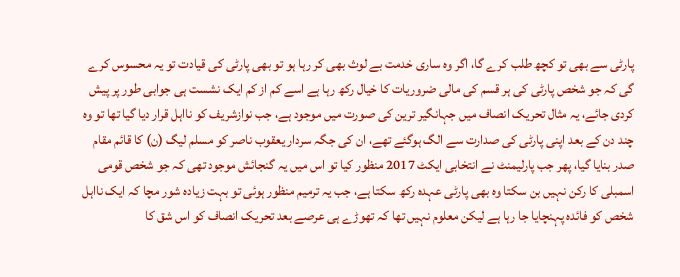پارٹی سے بھی تو کچھ طلب کرے گا، اگر وہ ساری خدمت بے لوث بھی کر رہا ہو تو بھی پارٹی کی قیادت تو یہ محسوس کرے گی کہ جو شخص پارٹی کی ہر قسم کی مالی ضروریات کا خیال رکھ رہا ہے اسے کم از کم ایک نشست ہی جوابی طور پر پیش کردی جائے، یہ مثال تحریک انصاف میں جہانگیر ترین کی صورت میں موجود ہے، جب نوازشریف کو نااہل قرار دیا گیا تھا تو وہ چند دن کے بعد اپنی پارٹی کی صدارت سے الگ ہوگئے تھے، ان کی جگہ سردار یعقوب ناصر کو مسلم لیگ (ن) کا قائم مقام صدر بنایا گیا، پھر جب پارلیمنٹ نے انتخابی ایکٹ 2017 منظور کیا تو اس میں یہ گنجائش موجود تھی کہ جو شخص قومی اسمبلی کا رکن نہیں بن سکتا وہ بھی پارٹی عہدہ رکھ سکتا ہے، جب یہ ترمیم منظور ہوئی تو بہت زیادہ شور مچا کہ ایک نااہل شخص کو فائدہ پہنچایا جا رہا ہے لیکن معلوم نہیں تھا کہ تھوڑے ہی عرصے بعد تحریک انصاف کو اس شق کا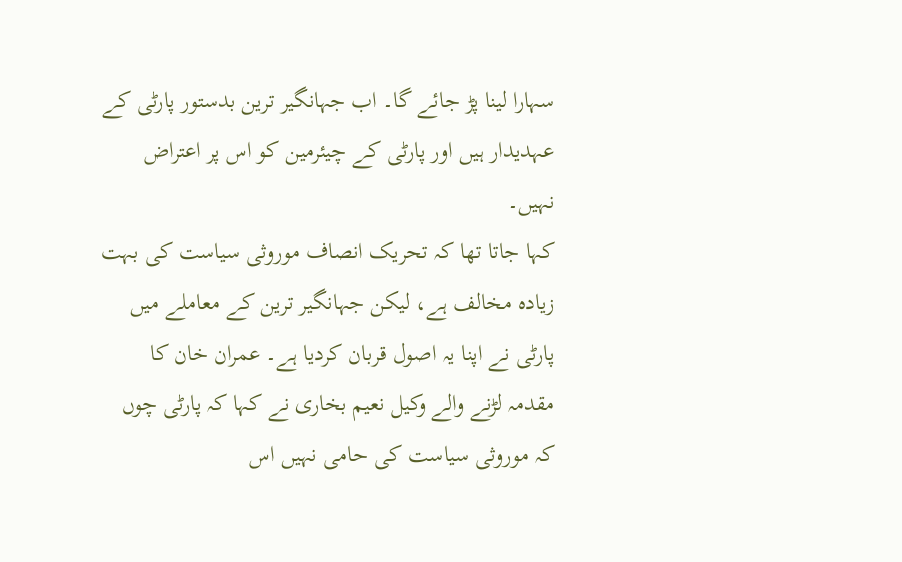سہارا لینا پڑ جائے گا۔ اب جہانگیر ترین بدستور پارٹی کے عہدیدار ہیں اور پارٹی کے چیئرمین کو اس پر اعتراض نہیں۔
کہا جاتا تھا کہ تحریک انصاف موروثی سیاست کی بہت زیادہ مخالف ہے، لیکن جہانگیر ترین کے معاملے میں پارٹی نے اپنا یہ اصول قربان کردیا ہے۔ عمران خان کا مقدمہ لڑنے والے وکیل نعیم بخاری نے کہا کہ پارٹی چوں کہ موروثی سیاست کی حامی نہیں اس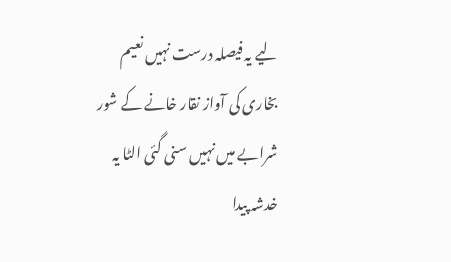لیے یہ فیصلہ درست نہیں نعیم بخاری کی آواز نقار خانے کے شور شرابے میں نہیں سنی گئی الٹا یہ خدشہ پیدا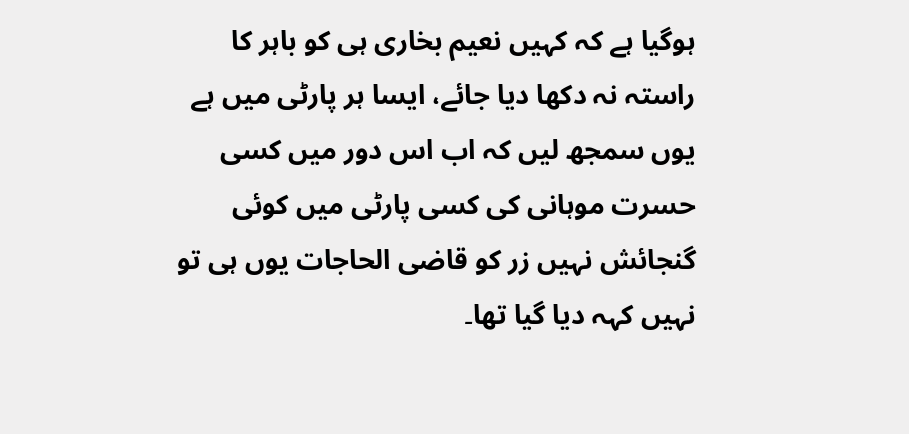ہوگیا ہے کہ کہیں نعیم بخاری ہی کو باہر کا راستہ نہ دکھا دیا جائے، ایسا ہر پارٹی میں ہے یوں سمجھ لیں کہ اب اس دور میں کسی حسرت موہانی کی کسی پارٹی میں کوئی گنجائش نہیں زر کو قاضی الحاجات یوں ہی تو نہیں کہہ دیا گیا تھا۔